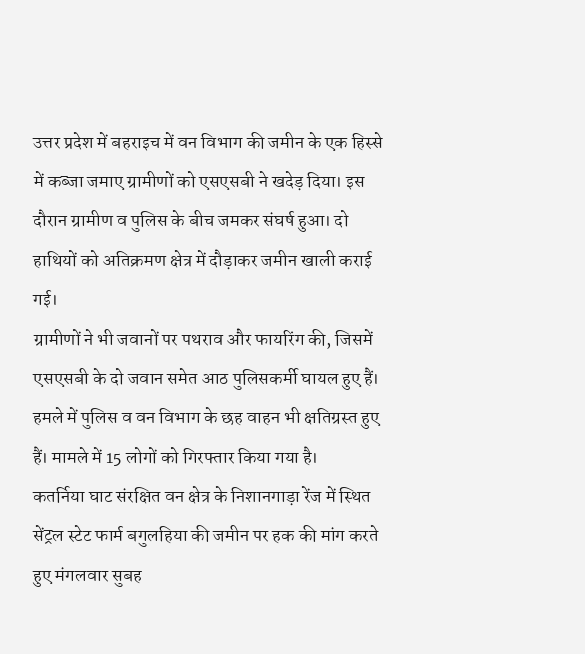उत्तर प्रदेश में बहराइच में वन विभाग की जमीन के एक हिस्से में कब्जा जमाए ग्रामीणों को एसएसबी ने खदेड़ दिया। इस दौरान ग्रामीण व पुलिस के बीच जमकर संघर्ष हुआ। दो हाथियों को अतिक्रमण क्षेत्र में दौड़ाकर जमीन खाली कराई गई।
ग्रामीणों ने भी जवानों पर पथराव और फायरिंग की, जिसमें एसएसबी के दो जवान समेत आठ पुलिसकर्मी घायल हुए हैं। हमले में पुलिस व वन विभाग के छह वाहन भी क्षतिग्रस्त हुए हैं। मामले में 15 लोगों को गिरफ्तार किया गया है।
कतर्निया घाट संरक्षित वन क्षेत्र के निशानगाड़ा रेंज में स्थित सेंट्रल स्टेट फार्म बगुलहिया की जमीन पर हक की मांग करते हुए मंगलवार सुबह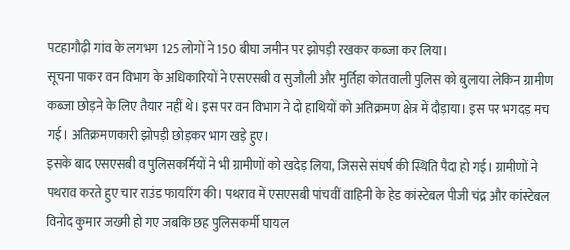पटहागौढ़ी गांव के लगभग 125 लोगों ने 150 बीघा जमीन पर झोपड़ी रखकर कब्जा कर लिया।
सूचना पाकर वन विभाग के अधिकारियों ने एसएसबी व सुजौली और मुर्तिहा कोतवाली पुलिस को बुलाया लेकिन ग्रामीण कब्जा छोड़ने के लिए तैयार नहीं थे। इस पर वन विभाग ने दो हाथियों को अतिक्रमण क्षेत्र में दौड़ाया। इस पर भगदड़ मच गई। अतिक्रमणकारी झोपड़ी छोड़कर भाग खड़े हुए।
इसके बाद एसएसबी व पुलिसकर्मियों ने भी ग्रामीणों को खदेड़ लिया, जिससे संघर्ष की स्थिति पैदा हो गई। ग्रामीणों ने पथराव करते हुए चार राउंड फायरिंग की। पथराव में एसएसबी पांचवीं वाहिनी के हेड कांस्टेबल पीजी चंद्र और कांस्टेबल विनोद कुमार जख्मी हो गए जबकि छह पुलिसकर्मी घायल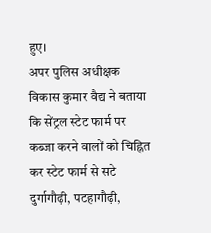हुए।
अपर पुलिस अधीक्षक विकास कुमार वैद्य ने बताया कि सेंट्रल स्टेट फार्म पर कब्जा करने वालों को चिह्नित कर स्टेट फार्म से सटे दुर्गागौढ़ी, पटहागौढ़ी,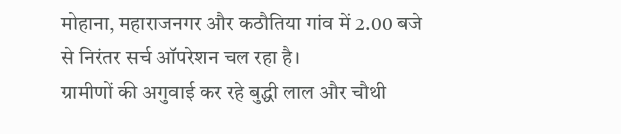मोहाना, महाराजनगर और कठौतिया गांव में 2.00 बजे से निरंतर सर्च ऑपरेशन चल रहा है।
ग्रामीणों की अगुवाई कर रहे बुद्धी लाल और चौथी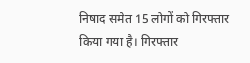निषाद समेत 15 लोगों को गिरफ्तार किया गया है। गिरफ्तार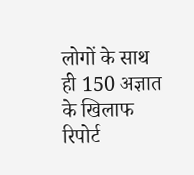लोगों के साथ ही 150 अज्ञात के खिलाफ रिपोर्ट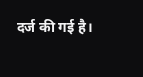दर्ज की गई है।